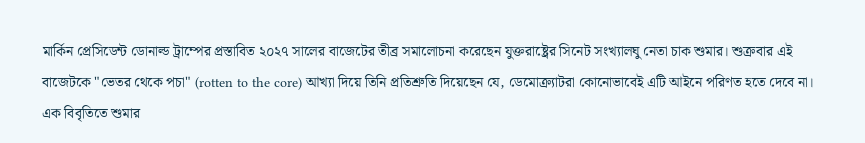মার্কিন প্রেসিডেন্ট ডোনাল্ড ট্রাম্পের প্রস্তাবিত ২০২৭ সালের বাজেটের তীব্র সমালোচনা করেছেন যুক্তরাষ্ট্রের সিনেট সংখ্যালঘু নেতা চাক শুমার। শুক্রবার এই বাজেটকে "ভেতর থেকে পচা" (rotten to the core) আখ্যা দিয়ে তিনি প্রতিশ্রুতি দিয়েছেন যে, ডেমোক্র্যাটরা কোনোভাবেই এটি আইনে পরিণত হতে দেবে না।
এক বিবৃতিতে শুমার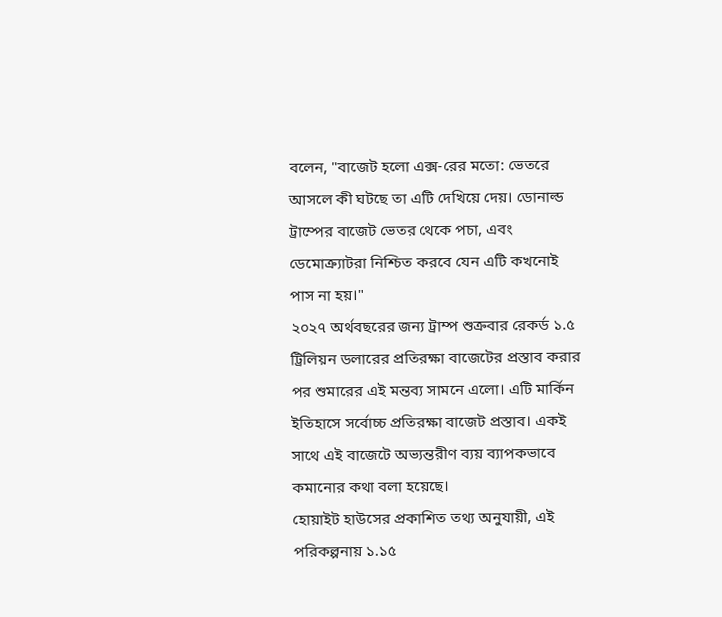বলেন, "বাজেট হলো এক্স-রের মতো: ভেতরে আসলে কী ঘটছে তা এটি দেখিয়ে দেয়। ডোনাল্ড ট্রাম্পের বাজেট ভেতর থেকে পচা, এবং ডেমোক্র্যাটরা নিশ্চিত করবে যেন এটি কখনোই পাস না হয়।"
২০২৭ অর্থবছরের জন্য ট্রাম্প শুক্রবার রেকর্ড ১.৫ ট্রিলিয়ন ডলারের প্রতিরক্ষা বাজেটের প্রস্তাব করার পর শুমারের এই মন্তব্য সামনে এলো। এটি মার্কিন ইতিহাসে সর্বোচ্চ প্রতিরক্ষা বাজেট প্রস্তাব। একই সাথে এই বাজেটে অভ্যন্তরীণ ব্যয় ব্যাপকভাবে কমানোর কথা বলা হয়েছে।
হোয়াইট হাউসের প্রকাশিত তথ্য অনুযায়ী, এই পরিকল্পনায় ১.১৫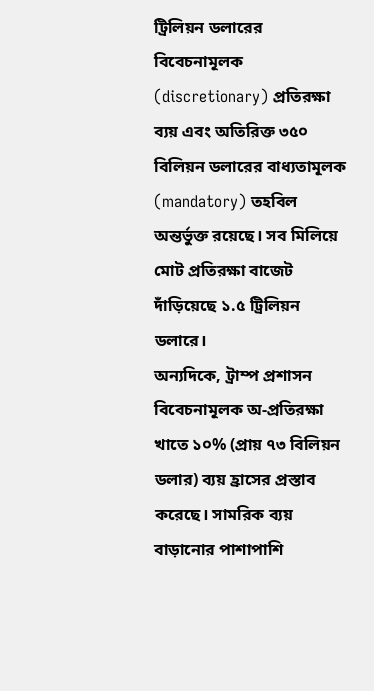ট্রিলিয়ন ডলারের বিবেচনামূলক (discretionary) প্রতিরক্ষা ব্যয় এবং অতিরিক্ত ৩৫০ বিলিয়ন ডলারের বাধ্যতামূলক (mandatory) তহবিল অন্তর্ভুক্ত রয়েছে। সব মিলিয়ে মোট প্রতিরক্ষা বাজেট দাঁড়িয়েছে ১.৫ ট্রিলিয়ন ডলারে।
অন্যদিকে, ট্রাম্প প্রশাসন বিবেচনামূলক অ-প্রতিরক্ষা খাতে ১০% (প্রায় ৭৩ বিলিয়ন ডলার) ব্যয় হ্রাসের প্রস্তাব করেছে। সামরিক ব্যয় বাড়ানোর পাশাপাশি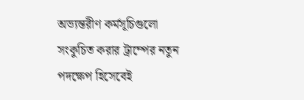অভ্যন্তরীণ কর্মসূচিগুলো সংকুচিত করার ট্রাম্পের নতুন পদক্ষেপ হিসেবেই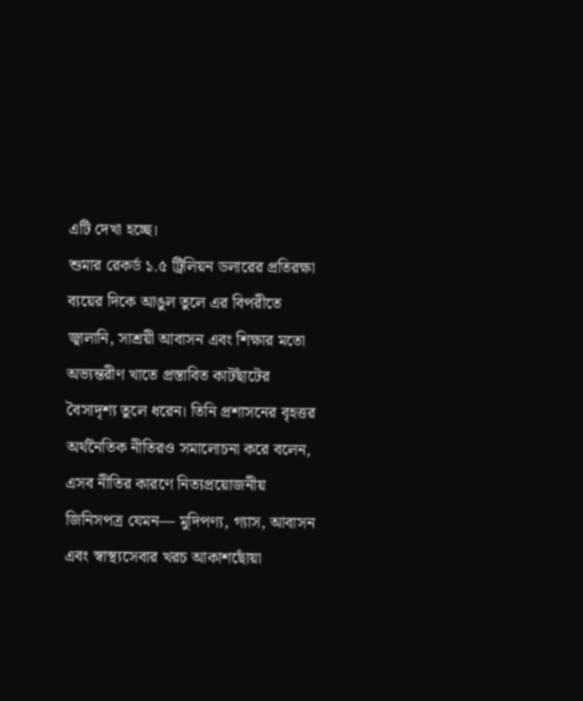এটি দেখা হচ্ছে।
শুমার রেকর্ড ১.৫ ট্রিলিয়ন ডলারের প্রতিরক্ষা ব্যয়ের দিকে আঙুল তুলে এর বিপরীতে জ্বালানি, সাশ্রয়ী আবাসন এবং শিক্ষার মতো অভ্যন্তরীণ খাতে প্রস্তাবিত কাটছাঁটের বৈসাদৃশ্য তুলে ধরেন। তিনি প্রশাসনের বৃহত্তর অর্থনৈতিক নীতিরও সমালোচনা করে বলেন, এসব নীতির কারণে নিত্যপ্রয়োজনীয় জিনিসপত্র যেমন— মুদিপণ্য, গ্যাস, আবাসন এবং স্বাস্থ্যসেবার খরচ আকাশছোঁয়া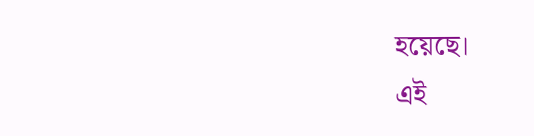হয়েছে।
এই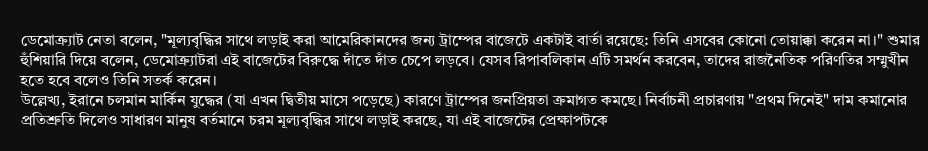ডেমোক্র্যাট নেতা বলেন, "মূল্যবৃদ্ধির সাথে লড়াই করা আমেরিকানদের জন্য ট্রাম্পের বাজেটে একটাই বার্তা রয়েছে: তিনি এসবের কোনো তোয়াক্কা করেন না।" শুমার হুঁশিয়ারি দিয়ে বলেন, ডেমোক্র্যাটরা এই বাজেটের বিরুদ্ধে দাঁতে দাঁত চেপে লড়বে। যেসব রিপাবলিকান এটি সমর্থন করবেন, তাদের রাজনৈতিক পরিণতির সম্মুখীন হতে হবে বলেও তিনি সতর্ক করেন।
উল্লেখ্য, ইরানে চলমান মার্কিন যুদ্ধের (যা এখন দ্বিতীয় মাসে পড়েছে) কারণে ট্রাম্পের জনপ্রিয়তা ক্রমাগত কমছে। নির্বাচনী প্রচারণায় "প্রথম দিনেই" দাম কমানোর প্রতিশ্রুতি দিলেও সাধারণ মানুষ বর্তমানে চরম মূল্যবৃদ্ধির সাথে লড়াই করছে, যা এই বাজেটের প্রেক্ষাপটকে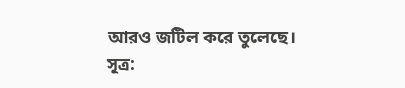আরও জটিল করে তুলেছে।
সূত্র: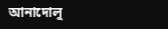আনাদোলু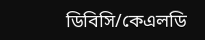ডিবিসি/কেএলডি